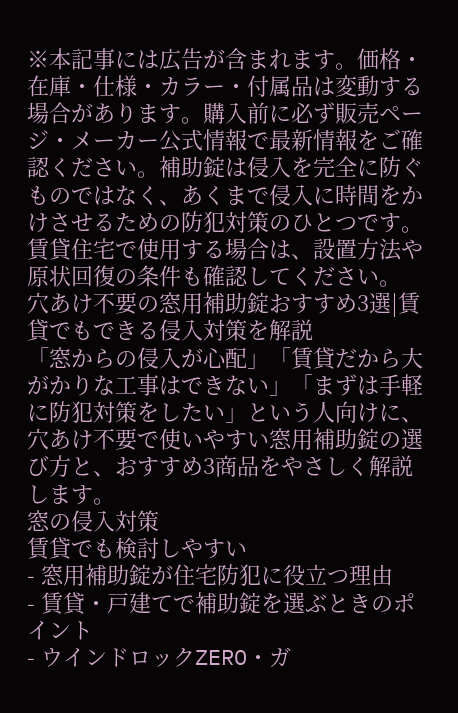※本記事には広告が含まれます。価格・在庫・仕様・カラー・付属品は変動する場合があります。購入前に必ず販売ページ・メーカー公式情報で最新情報をご確認ください。補助錠は侵入を完全に防ぐものではなく、あくまで侵入に時間をかけさせるための防犯対策のひとつです。賃貸住宅で使用する場合は、設置方法や原状回復の条件も確認してください。
穴あけ不要の窓用補助錠おすすめ3選|賃貸でもできる侵入対策を解説
「窓からの侵入が心配」「賃貸だから大がかりな工事はできない」「まずは手軽に防犯対策をしたい」という人向けに、穴あけ不要で使いやすい窓用補助錠の選び方と、おすすめ3商品をやさしく解説します。
窓の侵入対策
賃貸でも検討しやすい
- 窓用補助錠が住宅防犯に役立つ理由
- 賃貸・戸建てで補助錠を選ぶときのポイント
- ウインドロックZERO・ガ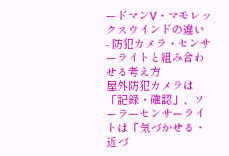ードマンV・マモレックスウインドの違い
- 防犯カメラ・センサーライトと組み合わせる考え方
屋外防犯カメラは「記録・確認」、ソーラーセンサーライトは「気づかせる・近づ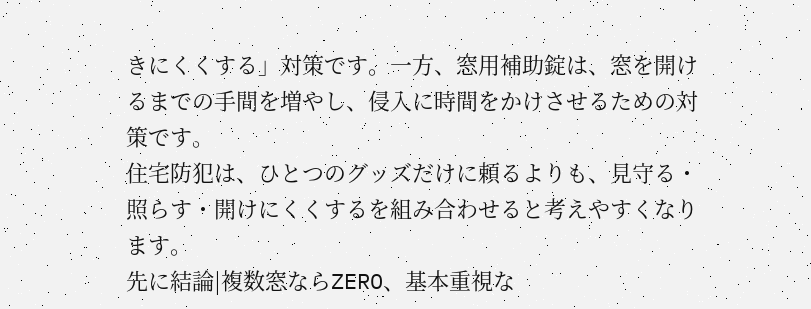きにくくする」対策です。一方、窓用補助錠は、窓を開けるまでの手間を増やし、侵入に時間をかけさせるための対策です。
住宅防犯は、ひとつのグッズだけに頼るよりも、見守る・照らす・開けにくくするを組み合わせると考えやすくなります。
先に結論|複数窓ならZERO、基本重視な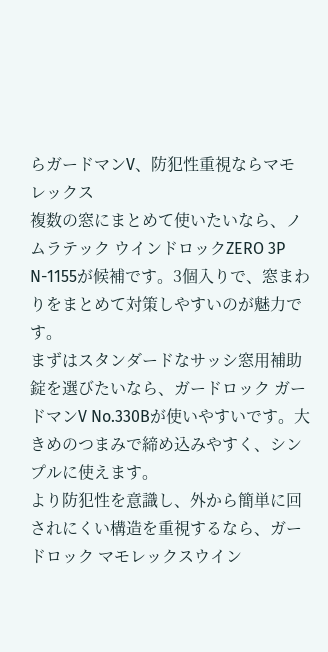らガードマンV、防犯性重視ならマモレックス
複数の窓にまとめて使いたいなら、ノムラテック ウインドロックZERO 3P N-1155が候補です。3個入りで、窓まわりをまとめて対策しやすいのが魅力です。
まずはスタンダードなサッシ窓用補助錠を選びたいなら、ガードロック ガードマンV No.330Bが使いやすいです。大きめのつまみで締め込みやすく、シンプルに使えます。
より防犯性を意識し、外から簡単に回されにくい構造を重視するなら、ガードロック マモレックスウイン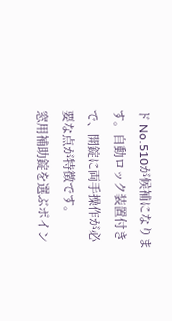ド No.510が候補になります。自動ロック装置付きで、開錠に両手操作が必要な点が特徴です。
窓用補助錠を選ぶポイン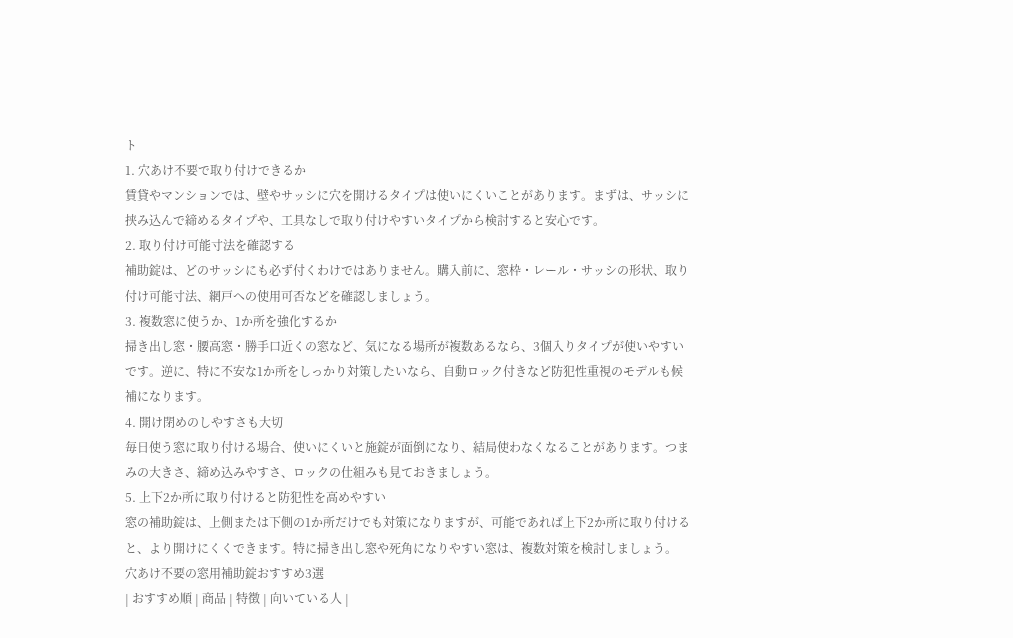ト
1. 穴あけ不要で取り付けできるか
賃貸やマンションでは、壁やサッシに穴を開けるタイプは使いにくいことがあります。まずは、サッシに挟み込んで締めるタイプや、工具なしで取り付けやすいタイプから検討すると安心です。
2. 取り付け可能寸法を確認する
補助錠は、どのサッシにも必ず付くわけではありません。購入前に、窓枠・レール・サッシの形状、取り付け可能寸法、網戸への使用可否などを確認しましょう。
3. 複数窓に使うか、1か所を強化するか
掃き出し窓・腰高窓・勝手口近くの窓など、気になる場所が複数あるなら、3個入りタイプが使いやすいです。逆に、特に不安な1か所をしっかり対策したいなら、自動ロック付きなど防犯性重視のモデルも候補になります。
4. 開け閉めのしやすさも大切
毎日使う窓に取り付ける場合、使いにくいと施錠が面倒になり、結局使わなくなることがあります。つまみの大きさ、締め込みやすさ、ロックの仕組みも見ておきましょう。
5. 上下2か所に取り付けると防犯性を高めやすい
窓の補助錠は、上側または下側の1か所だけでも対策になりますが、可能であれば上下2か所に取り付けると、より開けにくくできます。特に掃き出し窓や死角になりやすい窓は、複数対策を検討しましょう。
穴あけ不要の窓用補助錠おすすめ3選
| おすすめ順 | 商品 | 特徴 | 向いている人 |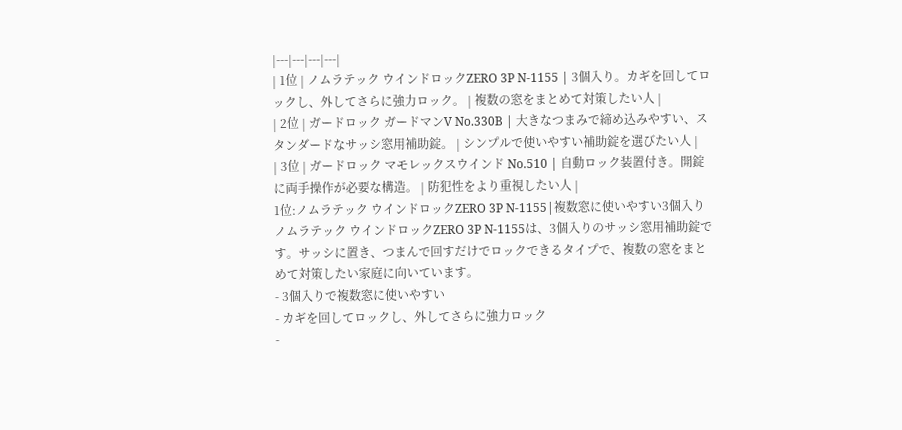|---|---|---|---|
| 1位 | ノムラテック ウインドロックZERO 3P N-1155 | 3個入り。カギを回してロックし、外してさらに強力ロック。 | 複数の窓をまとめて対策したい人 |
| 2位 | ガードロック ガードマンV No.330B | 大きなつまみで締め込みやすい、スタンダードなサッシ窓用補助錠。 | シンプルで使いやすい補助錠を選びたい人 |
| 3位 | ガードロック マモレックスウインド No.510 | 自動ロック装置付き。開錠に両手操作が必要な構造。 | 防犯性をより重視したい人 |
1位:ノムラテック ウインドロックZERO 3P N-1155|複数窓に使いやすい3個入り
ノムラテック ウインドロックZERO 3P N-1155は、3個入りのサッシ窓用補助錠です。サッシに置き、つまんで回すだけでロックできるタイプで、複数の窓をまとめて対策したい家庭に向いています。
- 3個入りで複数窓に使いやすい
- カギを回してロックし、外してさらに強力ロック
-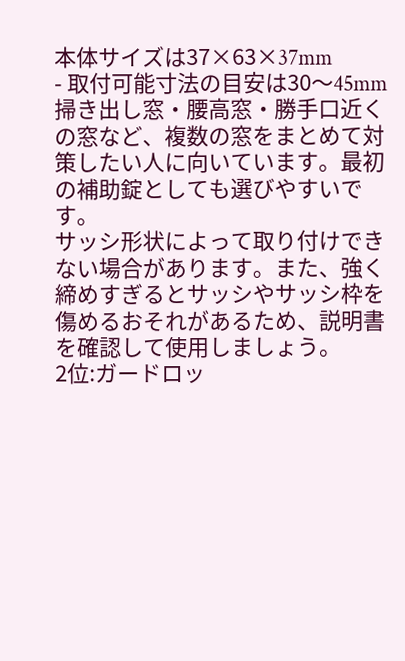本体サイズは37×63×37mm
- 取付可能寸法の目安は30〜45mm
掃き出し窓・腰高窓・勝手口近くの窓など、複数の窓をまとめて対策したい人に向いています。最初の補助錠としても選びやすいです。
サッシ形状によって取り付けできない場合があります。また、強く締めすぎるとサッシやサッシ枠を傷めるおそれがあるため、説明書を確認して使用しましょう。
2位:ガードロッ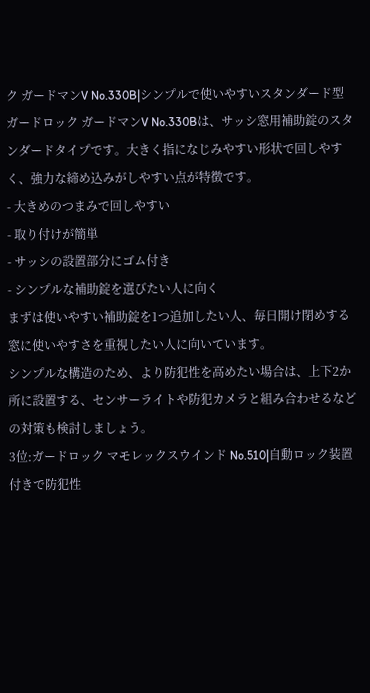ク ガードマンV No.330B|シンプルで使いやすいスタンダード型
ガードロック ガードマンV No.330Bは、サッシ窓用補助錠のスタンダードタイプです。大きく指になじみやすい形状で回しやすく、強力な締め込みがしやすい点が特徴です。
- 大きめのつまみで回しやすい
- 取り付けが簡単
- サッシの設置部分にゴム付き
- シンプルな補助錠を選びたい人に向く
まずは使いやすい補助錠を1つ追加したい人、毎日開け閉めする窓に使いやすさを重視したい人に向いています。
シンプルな構造のため、より防犯性を高めたい場合は、上下2か所に設置する、センサーライトや防犯カメラと組み合わせるなどの対策も検討しましょう。
3位:ガードロック マモレックスウインド No.510|自動ロック装置付きで防犯性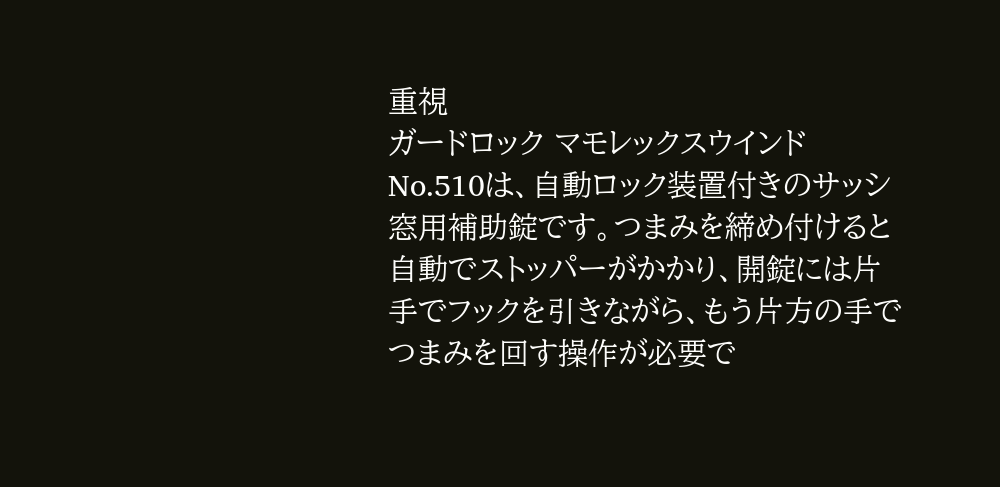重視
ガードロック マモレックスウインド No.510は、自動ロック装置付きのサッシ窓用補助錠です。つまみを締め付けると自動でストッパーがかかり、開錠には片手でフックを引きながら、もう片方の手でつまみを回す操作が必要で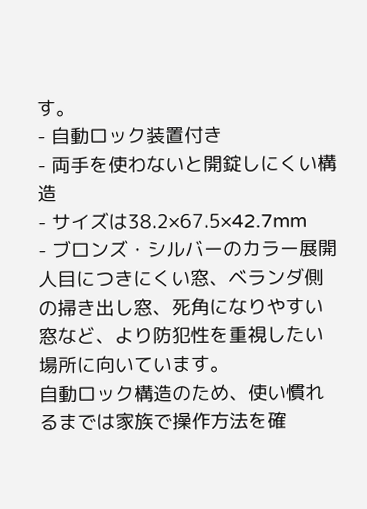す。
- 自動ロック装置付き
- 両手を使わないと開錠しにくい構造
- サイズは38.2×67.5×42.7mm
- ブロンズ・シルバーのカラー展開
人目につきにくい窓、ベランダ側の掃き出し窓、死角になりやすい窓など、より防犯性を重視したい場所に向いています。
自動ロック構造のため、使い慣れるまでは家族で操作方法を確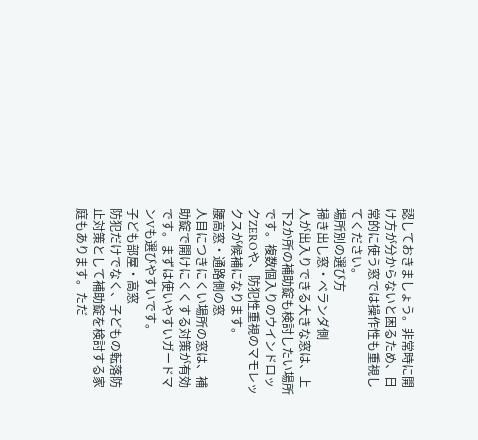認しておきましょう。非常時に開け方が分からないと困るため、日常的に使う窓では操作性も重視してください。
場所別の選び方
掃き出し窓・ベランダ側
人が出入りできる大きな窓は、上下2か所の補助錠も検討したい場所です。複数個入りのウインドロックZEROや、防犯性重視のマモレックスが候補になります。
腰高窓・通路側の窓
人目につきにくい場所の窓は、補助錠で開けにくくする対策が有効です。まずは使いやすいガードマンVも選びやすいです。
子ども部屋・高窓
防犯だけでなく、子どもの転落防止対策として補助錠を検討する家庭もあります。ただ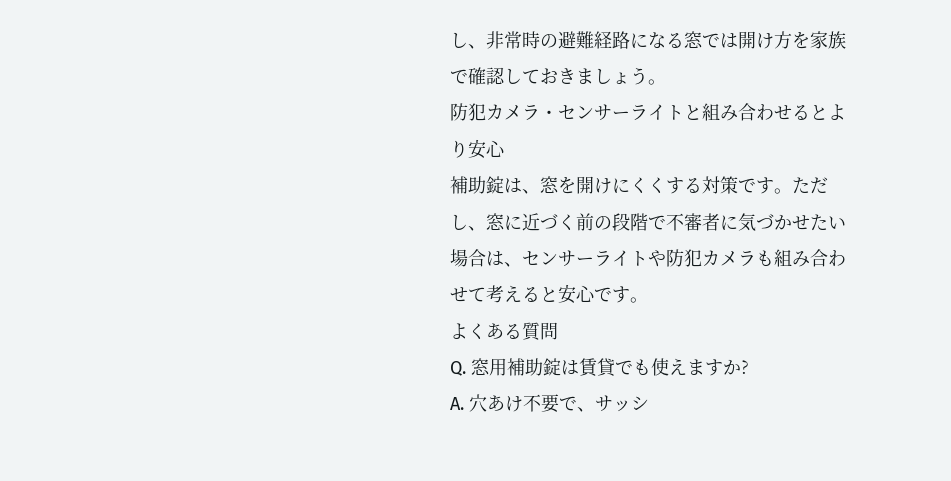し、非常時の避難経路になる窓では開け方を家族で確認しておきましょう。
防犯カメラ・センサーライトと組み合わせるとより安心
補助錠は、窓を開けにくくする対策です。ただし、窓に近づく前の段階で不審者に気づかせたい場合は、センサーライトや防犯カメラも組み合わせて考えると安心です。
よくある質問
Q. 窓用補助錠は賃貸でも使えますか?
A. 穴あけ不要で、サッシ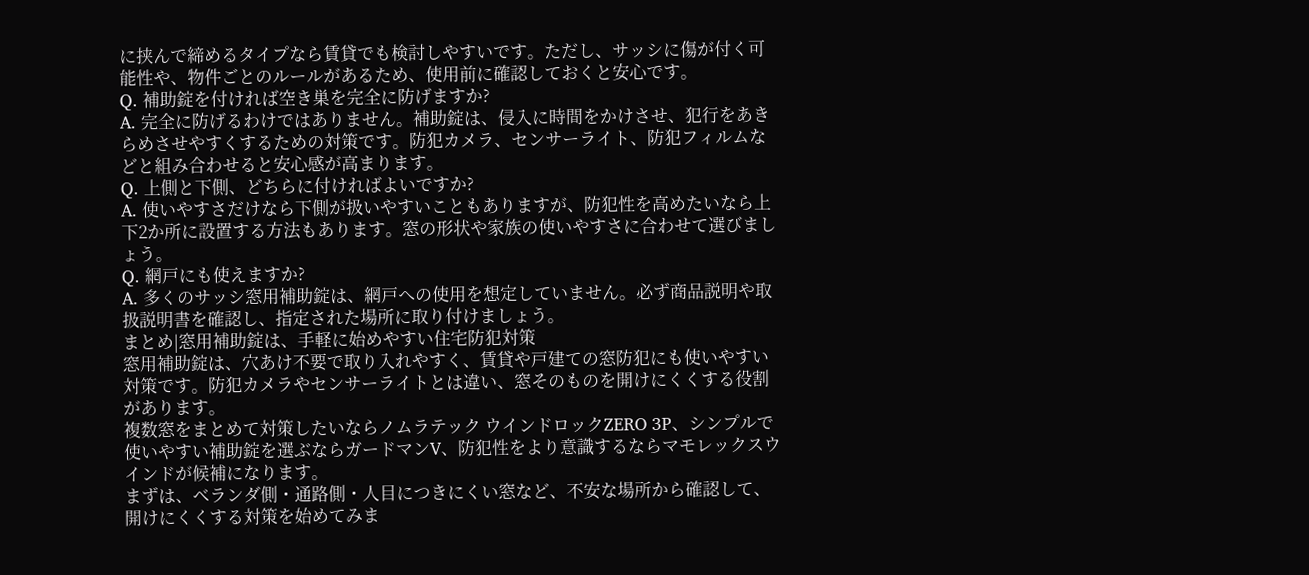に挟んで締めるタイプなら賃貸でも検討しやすいです。ただし、サッシに傷が付く可能性や、物件ごとのルールがあるため、使用前に確認しておくと安心です。
Q. 補助錠を付ければ空き巣を完全に防げますか?
A. 完全に防げるわけではありません。補助錠は、侵入に時間をかけさせ、犯行をあきらめさせやすくするための対策です。防犯カメラ、センサーライト、防犯フィルムなどと組み合わせると安心感が高まります。
Q. 上側と下側、どちらに付ければよいですか?
A. 使いやすさだけなら下側が扱いやすいこともありますが、防犯性を高めたいなら上下2か所に設置する方法もあります。窓の形状や家族の使いやすさに合わせて選びましょう。
Q. 網戸にも使えますか?
A. 多くのサッシ窓用補助錠は、網戸への使用を想定していません。必ず商品説明や取扱説明書を確認し、指定された場所に取り付けましょう。
まとめ|窓用補助錠は、手軽に始めやすい住宅防犯対策
窓用補助錠は、穴あけ不要で取り入れやすく、賃貸や戸建ての窓防犯にも使いやすい対策です。防犯カメラやセンサーライトとは違い、窓そのものを開けにくくする役割があります。
複数窓をまとめて対策したいならノムラテック ウインドロックZERO 3P、シンプルで使いやすい補助錠を選ぶならガードマンV、防犯性をより意識するならマモレックスウインドが候補になります。
まずは、ベランダ側・通路側・人目につきにくい窓など、不安な場所から確認して、開けにくくする対策を始めてみま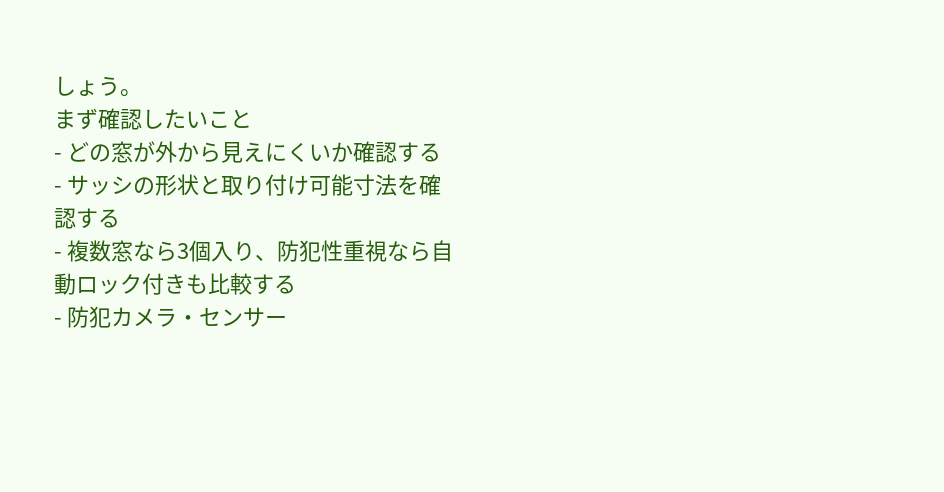しょう。
まず確認したいこと
- どの窓が外から見えにくいか確認する
- サッシの形状と取り付け可能寸法を確認する
- 複数窓なら3個入り、防犯性重視なら自動ロック付きも比較する
- 防犯カメラ・センサー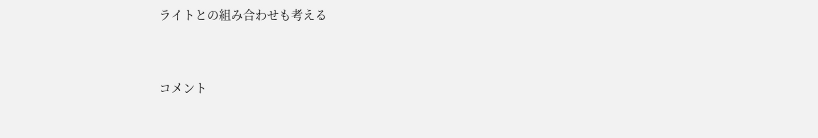ライトとの組み合わせも考える


コメント